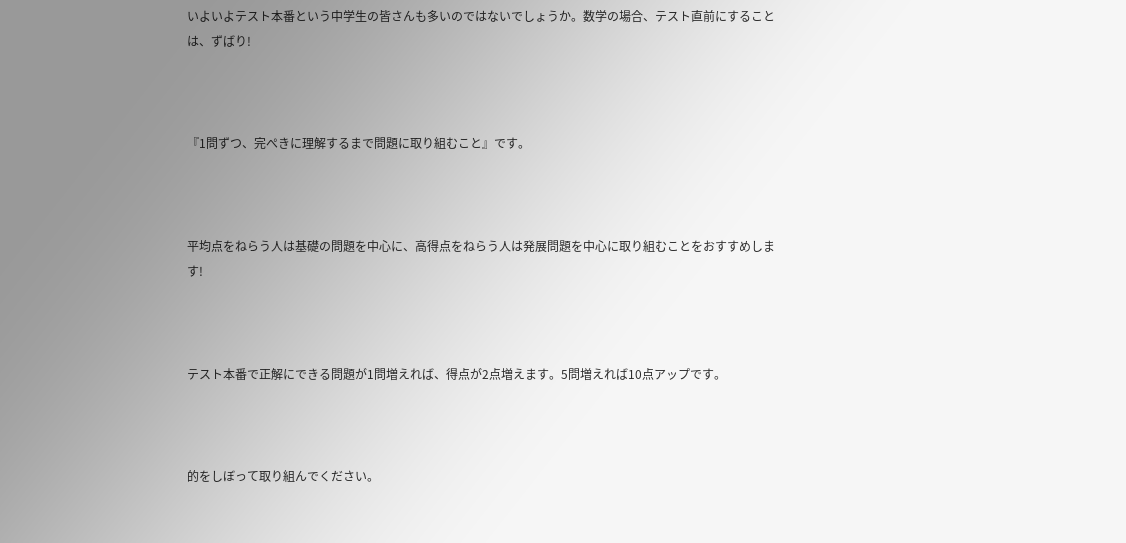いよいよテスト本番という中学生の皆さんも多いのではないでしょうか。数学の場合、テスト直前にすることは、ずばり!



『1問ずつ、完ぺきに理解するまで問題に取り組むこと』です。



平均点をねらう人は基礎の問題を中心に、高得点をねらう人は発展問題を中心に取り組むことをおすすめします!



テスト本番で正解にできる問題が1問増えれば、得点が2点増えます。5問増えれば10点アップです。



的をしぼって取り組んでください。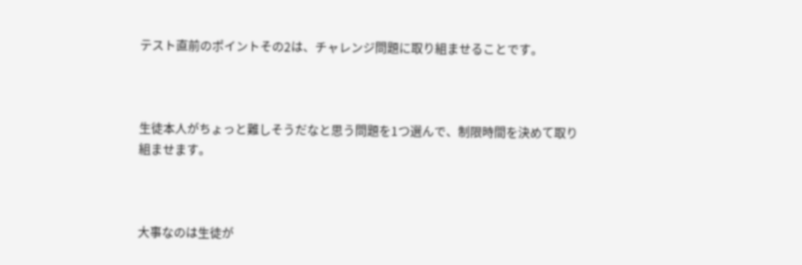テスト直前のポイントその2は、チャレンジ問題に取り組ませることです。



生徒本人がちょっと難しそうだなと思う問題を1つ選んで、制限時間を決めて取り組ませます。



大事なのは生徒が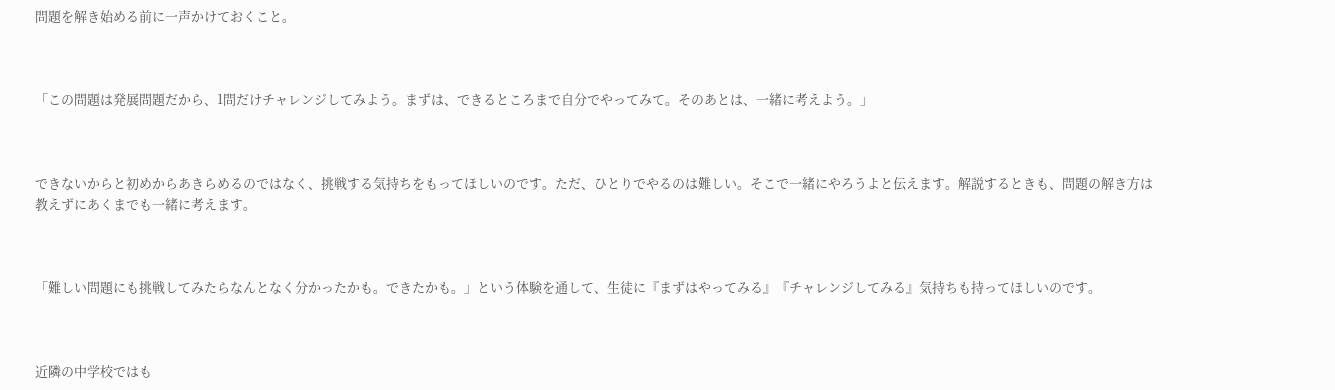問題を解き始める前に一声かけておくこと。



「この問題は発展問題だから、1問だけチャレンジしてみよう。まずは、できるところまで自分でやってみて。そのあとは、一緒に考えよう。」



できないからと初めからあきらめるのではなく、挑戦する気持ちをもってほしいのです。ただ、ひとりでやるのは難しい。そこで一緒にやろうよと伝えます。解説するときも、問題の解き方は教えずにあくまでも一緒に考えます。



「難しい問題にも挑戦してみたらなんとなく分かったかも。できたかも。」という体験を通して、生徒に『まずはやってみる』『チャレンジしてみる』気持ちも持ってほしいのです。



近隣の中学校ではも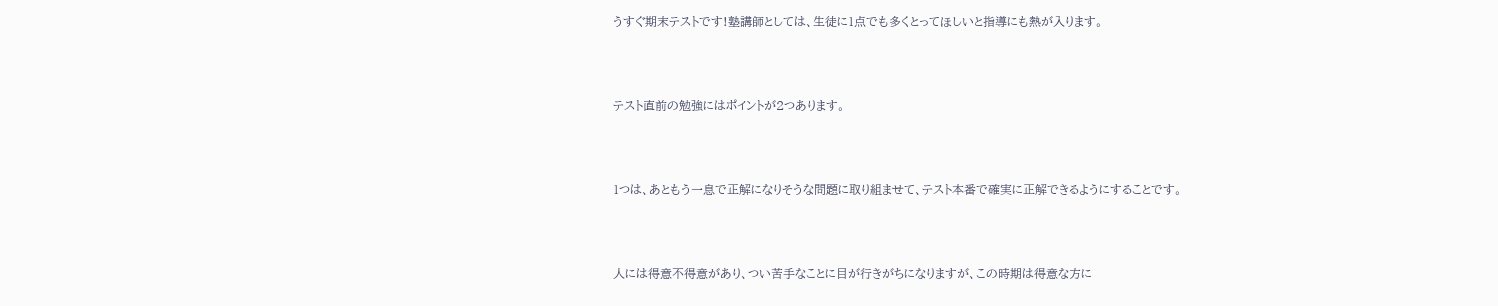うすぐ期末テストです!塾講師としては、生徒に1点でも多くとってほしいと指導にも熱が入ります。



テスト直前の勉強にはポイントが2つあります。



1つは、あともう一息で正解になりそうな問題に取り組ませて、テスト本番で確実に正解できるようにすることです。



人には得意不得意があり、つい苦手なことに目が行きがちになりますが、この時期は得意な方に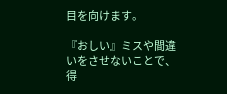目を向けます。

『おしい』ミスや間違いをさせないことで、得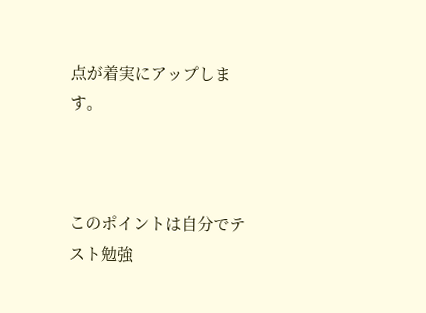点が着実にアップします。



このポイントは自分でテスト勉強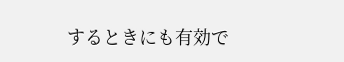するときにも有効で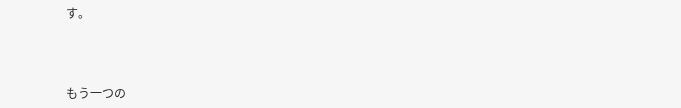す。



もう一つの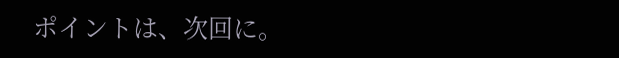ポイントは、次回に。